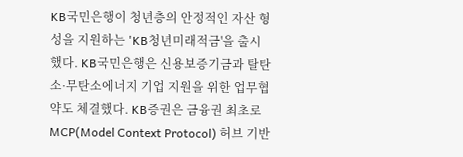KB국민은행이 청년층의 안정적인 자산 형성을 지원하는 'KB청년미래적금'을 출시했다. KB국민은행은 신용보증기금과 탈탄소·무탄소에너지 기업 지원을 위한 업무협약도 체결했다. KB증권은 금융권 최초로 MCP(Model Context Protocol) 허브 기반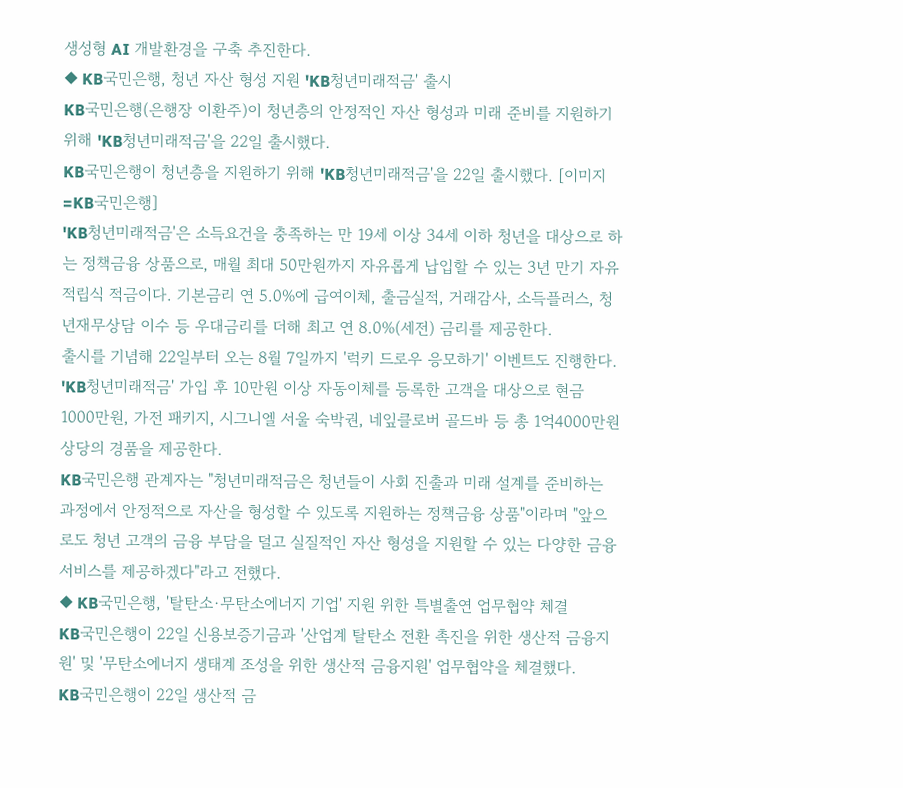생성형 AI 개발환경을 구축 추진한다.
◆ KB국민은행, 청년 자산 형성 지원 'KB청년미래적금' 출시
KB국민은행(은행장 이환주)이 청년층의 안정적인 자산 형성과 미래 준비를 지원하기 위해 'KB청년미래적금'을 22일 출시했다.
KB국민은행이 청년층을 지원하기 위해 'KB청년미래적금'을 22일 출시했다. [이미지=KB국민은행]
'KB청년미래적금'은 소득요건을 충족하는 만 19세 이상 34세 이하 청년을 대상으로 하는 정책금융 상품으로, 매월 최대 50만원까지 자유롭게 납입할 수 있는 3년 만기 자유적립식 적금이다. 기본금리 연 5.0%에 급여이체, 출금실적, 거래감사, 소득플러스, 청년재무상담 이수 등 우대금리를 더해 최고 연 8.0%(세전) 금리를 제공한다.
출시를 기념해 22일부터 오는 8월 7일까지 '럭키 드로우 응모하기' 이벤트도 진행한다. 'KB청년미래적금' 가입 후 10만원 이상 자동이체를 등록한 고객을 대상으로 현금 1000만원, 가전 패키지, 시그니엘 서울 숙박권, 네잎클로버 골드바 등 총 1억4000만원 상당의 경품을 제공한다.
KB국민은행 관계자는 "청년미래적금은 청년들이 사회 진출과 미래 설계를 준비하는 과정에서 안정적으로 자산을 형성할 수 있도록 지원하는 정책금융 상품"이라며 "앞으로도 청년 고객의 금융 부담을 덜고 실질적인 자산 형성을 지원할 수 있는 다양한 금융 서비스를 제공하겠다"라고 전했다.
◆ KB국민은행, '탈탄소·무탄소에너지 기업' 지원 위한 특별출연 업무협약 체결
KB국민은행이 22일 신용보증기금과 '산업계 탈탄소 전환 촉진을 위한 생산적 금융지원' 및 '무탄소에너지 생태계 조성을 위한 생산적 금융지원' 업무협약을 체결했다.
KB국민은행이 22일 생산적 금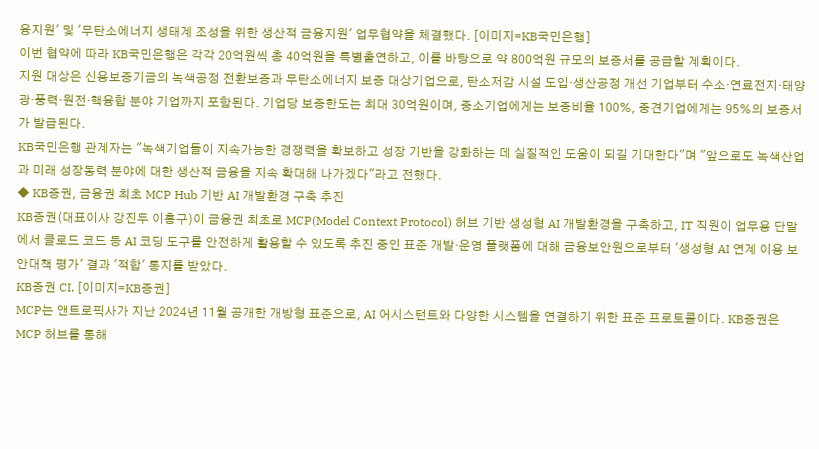융지원' 및 '무탄소에너지 생태계 조성을 위한 생산적 금융지원' 업무협약을 체결했다. [이미지=KB국민은행]
이번 협약에 따라 KB국민은행은 각각 20억원씩 총 40억원을 특별출연하고, 이를 바탕으로 약 800억원 규모의 보증서를 공급할 계획이다.
지원 대상은 신용보증기금의 녹색공정 전환보증과 무탄소에너지 보증 대상기업으로, 탄소저감 시설 도입·생산공정 개선 기업부터 수소·연료전지·태양광·풍력·원전·핵융합 분야 기업까지 포함된다. 기업당 보증한도는 최대 30억원이며, 중소기업에게는 보증비율 100%, 중견기업에게는 95%의 보증서가 발급된다.
KB국민은행 관계자는 "녹색기업들이 지속가능한 경쟁력을 확보하고 성장 기반을 강화하는 데 실질적인 도움이 되길 기대한다"며 "앞으로도 녹색산업과 미래 성장동력 분야에 대한 생산적 금융을 지속 확대해 나가겠다"라고 전했다.
◆ KB증권, 금융권 최초 MCP Hub 기반 AI 개발환경 구축 추진
KB증권(대표이사 강진두 이홍구)이 금융권 최초로 MCP(Model Context Protocol) 허브 기반 생성형 AI 개발환경을 구축하고, IT 직원이 업무용 단말에서 클로드 코드 등 AI 코딩 도구를 안전하게 활용할 수 있도록 추진 중인 표준 개발·운영 플랫폼에 대해 금융보안원으로부터 '생성형 AI 연계 이용 보안대책 평가' 결과 '적합' 통지를 받았다.
KB증권 CI. [이미지=KB증권]
MCP는 앤트로픽사가 지난 2024년 11월 공개한 개방형 표준으로, AI 어시스턴트와 다양한 시스템을 연결하기 위한 표준 프로토콜이다. KB증권은 MCP 허브를 통해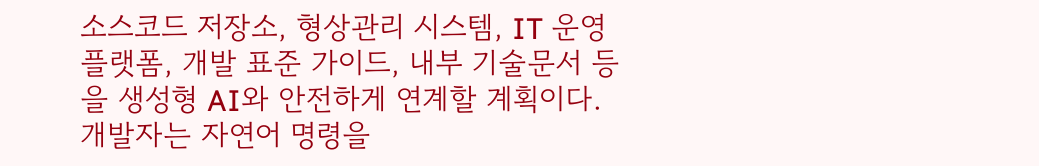소스코드 저장소, 형상관리 시스템, IT 운영 플랫폼, 개발 표준 가이드, 내부 기술문서 등을 생성형 AI와 안전하게 연계할 계획이다.
개발자는 자연어 명령을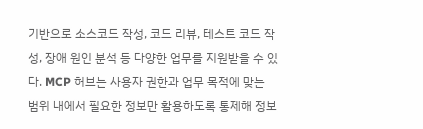기반으로 소스코드 작성, 코드 리뷰, 테스트 코드 작성, 장애 원인 분석 등 다양한 업무를 지원받을 수 있다. MCP 허브는 사용자 권한과 업무 목적에 맞는 범위 내에서 필요한 정보만 활용하도록 통제해 정보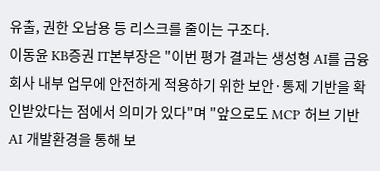유출, 권한 오남용 등 리스크를 줄이는 구조다.
이동윤 KB증권 IT본부장은 "이번 평가 결과는 생성형 AI를 금융회사 내부 업무에 안전하게 적용하기 위한 보안·통제 기반을 확인받았다는 점에서 의미가 있다"며 "앞으로도 MCP 허브 기반 AI 개발환경을 통해 보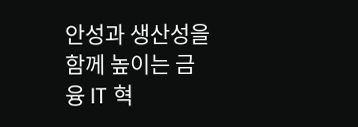안성과 생산성을 함께 높이는 금융 IT 혁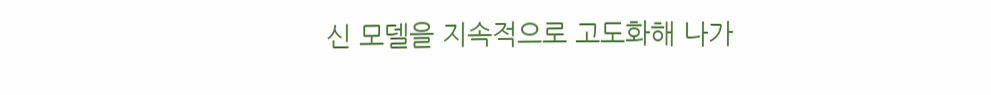신 모델을 지속적으로 고도화해 나가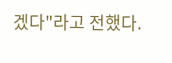겠다"라고 전했다.